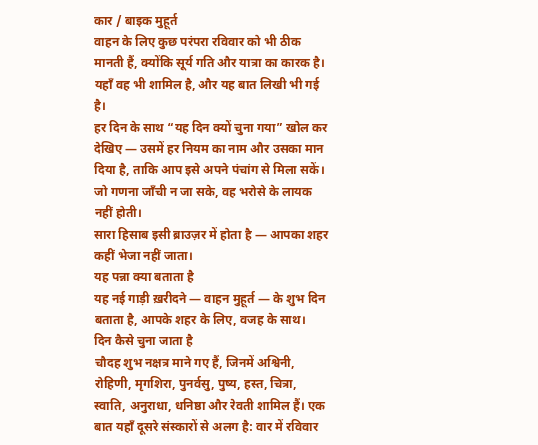कार / बाइक मुहूर्त
वाहन के लिए कुछ परंपरा रविवार को भी ठीक मानती हैं, क्योंकि सूर्य गति और यात्रा का कारक है। यहाँ वह भी शामिल है, और यह बात लिखी भी गई है।
हर दिन के साथ “यह दिन क्यों चुना गया” खोल कर देखिए — उसमें हर नियम का नाम और उसका मान दिया है, ताकि आप इसे अपने पंचांग से मिला सकें। जो गणना जाँची न जा सके, वह भरोसे के लायक नहीं होती।
सारा हिसाब इसी ब्राउज़र में होता है — आपका शहर कहीं भेजा नहीं जाता।
यह पन्ना क्या बताता है
यह नई गाड़ी ख़रीदने — वाहन मुहूर्त — के शुभ दिन बताता है, आपके शहर के लिए, वजह के साथ।
दिन कैसे चुना जाता है
चौदह शुभ नक्षत्र माने गए हैं, जिनमें अश्विनी, रोहिणी, मृगशिरा, पुनर्वसु, पुष्य, हस्त, चित्रा, स्वाति, अनुराधा, धनिष्ठा और रेवती शामिल हैं। एक बात यहाँ दूसरे संस्कारों से अलग है: वार में रविवार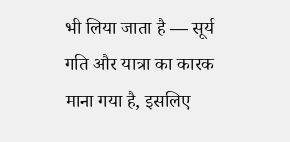भी लिया जाता है — सूर्य गति और यात्रा का कारक माना गया है, इसलिए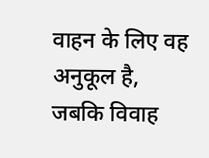वाहन के लिए वह अनुकूल है, जबकि विवाह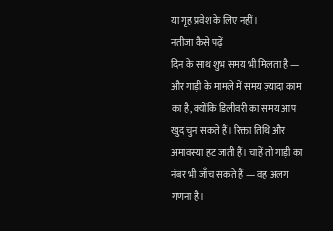या गृह प्रवेश के लिए नहीं।
नतीजा कैसे पढ़ें
दिन के साथ शुभ समय भी मिलता है — और गाड़ी के मामले में समय ज़्यादा काम का है, क्योंकि डिलीवरी का समय आप खुद चुन सकते हैं। रिक्ता तिथि और अमावस्या हट जाती हैं। चाहें तो गाड़ी का नंबर भी जाँच सकते हैं — वह अलग गणना है।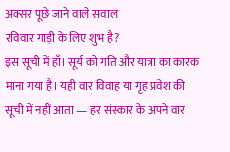अक्सर पूछे जाने वाले सवाल
रविवार गाड़ी के लिए शुभ है?
इस सूची में हाँ। सूर्य को गति और यात्रा का कारक माना गया है। यही वार विवाह या गृह प्रवेश की सूची में नहीं आता — हर संस्कार के अपने वार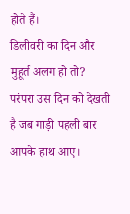होते हैं।
डिलीवरी का दिन और मुहूर्त अलग हो तो?
परंपरा उस दिन को देखती है जब गाड़ी पहली बार आपके हाथ आए।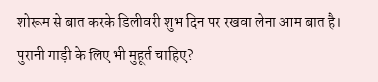शोरूम से बात करके डिलीवरी शुभ दिन पर रखवा लेना आम बात है।
पुरानी गाड़ी के लिए भी मुहूर्त चाहिए?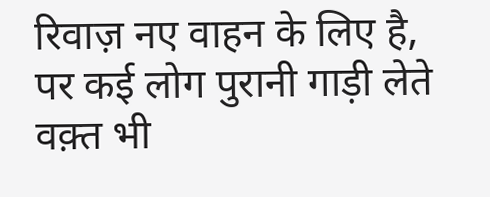रिवाज़ नए वाहन के लिए है, पर कई लोग पुरानी गाड़ी लेते वक़्त भी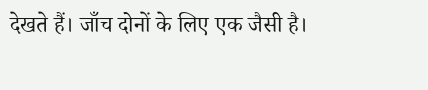देखते हैं। जाँच दोनों के लिए एक जैसी है।